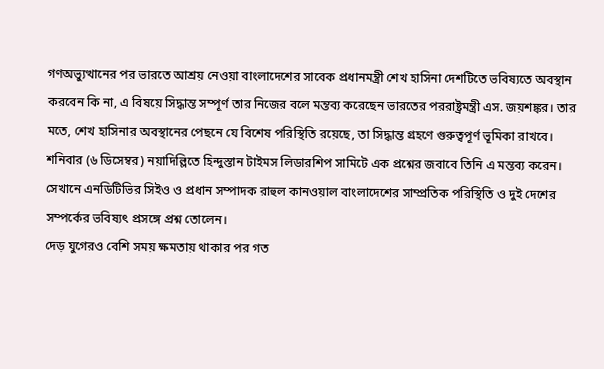গণঅভ্যুত্থানের পর ভারতে আশ্রয় নেওয়া বাংলাদেশের সাবেক প্রধানমন্ত্রী শেখ হাসিনা দেশটিতে ভবিষ্যতে অবস্থান করবেন কি না, এ বিষয়ে সিদ্ধান্ত সম্পূর্ণ তার নিজের বলে মন্তব্য করেছেন ভারতের পররাষ্ট্রমন্ত্রী এস. জয়শঙ্কর। তার মতে, শেখ হাসিনার অবস্থানের পেছনে যে বিশেষ পরিস্থিতি রয়েছে, তা সিদ্ধান্ত গ্রহণে গুরুত্বপূর্ণ ভূমিকা রাখবে।
শনিবার (৬ ডিসেম্বর) নয়াদিল্লিতে হিন্দুস্তান টাইমস লিডারশিপ সামিটে এক প্রশ্নের জবাবে তিনি এ মন্তব্য করেন। সেখানে এনডিটিভির সিইও ও প্রধান সম্পাদক রাহুল কানওয়াল বাংলাদেশের সাম্প্রতিক পরিস্থিতি ও দুই দেশের সম্পর্কের ভবিষ্যৎ প্রসঙ্গে প্রশ্ন তোলেন।
দেড় যুগেরও বেশি সময় ক্ষমতায় থাকার পর গত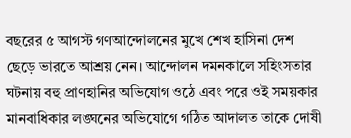বছরের ৫ আগস্ট গণআন্দোলনের মুখে শেখ হাসিনা দেশ ছেড়ে ভারতে আশ্রয় নেন। আন্দোলন দমনকালে সহিংসতার ঘটনায় বহু প্রাণহানির অভিযোগ ওঠে এবং পরে ওই সময়কার মানবাধিকার লঙ্ঘনের অভিযোগে গঠিত আদালত তাকে দোষী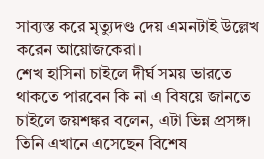সাব্যস্ত করে মৃত্যুদণ্ড দেয় এমনটাই উল্লেখ করেন আয়োজকেরা।
শেখ হাসিনা চাইলে দীর্ঘ সময় ভারতে থাকতে পারবেন কি না এ বিষয়ে জানতে চাইলে জয়শঙ্কর বলেন, এটা ভিন্ন প্রসঙ্গ। তিনি এখানে এসেছেন বিশেষ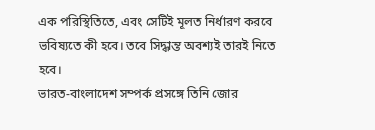এক পরিস্থিতিতে, এবং সেটিই মূলত নির্ধারণ করবে ভবিষ্যতে কী হবে। তবে সিদ্ধান্ত অবশ্যই তারই নিতে হবে।
ভারত-বাংলাদেশ সম্পর্ক প্রসঙ্গে তিনি জোর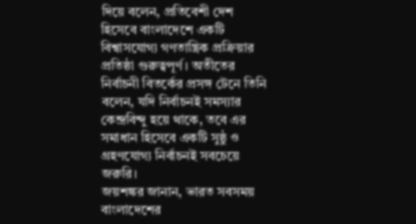দিয়ে বলেন, প্রতিবেশী দেশ হিসেবে বাংলাদেশে একটি বিশ্বাসযোগ্য গণতান্ত্রিক প্রক্রিয়ার প্রতিষ্ঠা গুরুত্বপূর্ণ। অতীতের নির্বাচনী বিতর্কের প্রসঙ্গ টেনে তিনি বলেন, যদি নির্বাচনই সমস্যার কেন্দ্রবিন্দু হয়ে থাকে, তবে এর সমাধান হিসেবে একটি সুষ্ঠু ও গ্রহণযোগ্য নির্বাচনই সবচেয়ে জরুরি।
জয়শঙ্কর জানান, ভারত সবসময় বাংলাদেশের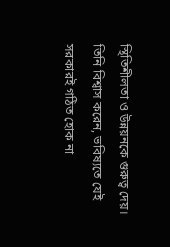স্থিতিশীলতা ও উন্নয়নকে গুরুত্ব দেয়। তিনি বিশ্বাস করেন, ভবিষ্যতে যেই সরকারই গঠিত হোক না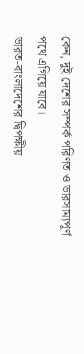কেন, দুই দেশের সম্পর্ক পরিণত ও ভারসাম্যপূর্ণ পথে এগিয়ে যাবে।
ভারত-বাংলাদেশের দ্বিপক্ষীয়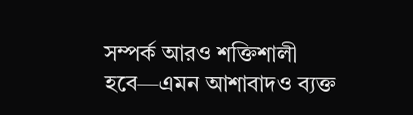সম্পর্ক আরও শক্তিশালী হবে—এমন আশাবাদও ব্যক্ত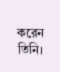করেন তিনি।